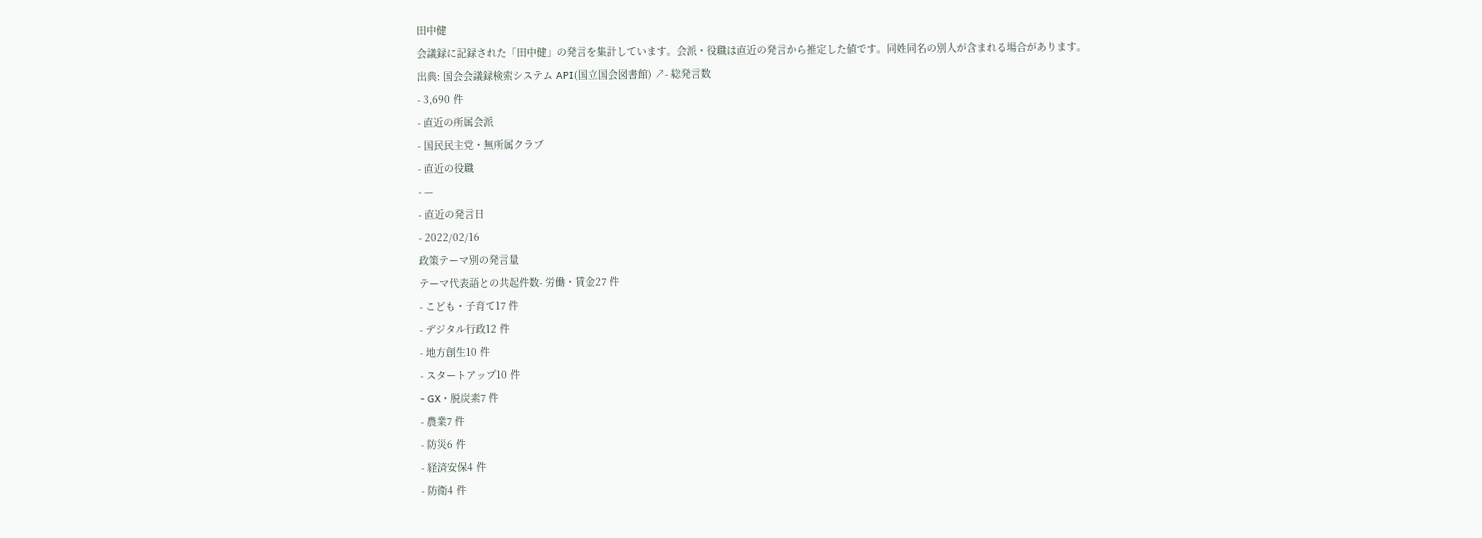田中健
会議録に記録された「田中健」の発言を集計しています。会派・役職は直近の発言から推定した値です。同姓同名の別人が含まれる場合があります。
出典: 国会会議録検索システム API(国立国会図書館) ↗- 総発言数
- 3,690 件
- 直近の所属会派
- 国民民主党・無所属クラブ
- 直近の役職
- —
- 直近の発言日
- 2022/02/16
政策テーマ別の発言量
テーマ代表語との共起件数- 労働・賃金27 件
- こども・子育て17 件
- デジタル行政12 件
- 地方創生10 件
- スタートアップ10 件
- GX・脱炭素7 件
- 農業7 件
- 防災6 件
- 経済安保4 件
- 防衛4 件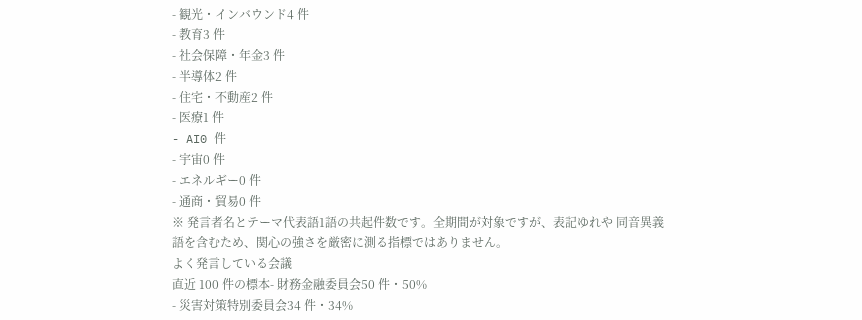- 観光・インバウンド4 件
- 教育3 件
- 社会保障・年金3 件
- 半導体2 件
- 住宅・不動産2 件
- 医療1 件
- AI0 件
- 宇宙0 件
- エネルギー0 件
- 通商・貿易0 件
※ 発言者名とテーマ代表語1語の共起件数です。全期間が対象ですが、表記ゆれや 同音異義語を含むため、関心の強さを厳密に測る指標ではありません。
よく発言している会議
直近 100 件の標本- 財務金融委員会50 件・50%
- 災害対策特別委員会34 件・34%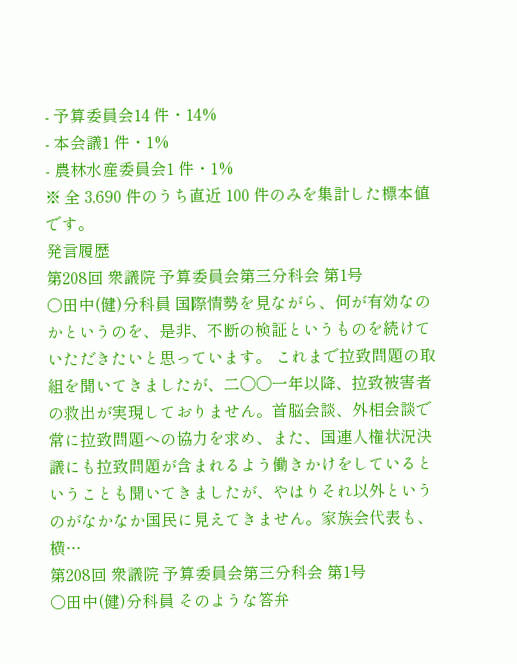- 予算委員会14 件・14%
- 本会議1 件・1%
- 農林水産委員会1 件・1%
※ 全 3,690 件のうち直近 100 件のみを集計した標本値です。
発言履歴
第208回 衆議院 予算委員会第三分科会 第1号
○田中(健)分科員 国際情勢を見ながら、何が有効なのかというのを、是非、不断の検証というものを続けていただきたいと思っています。 これまで拉致問題の取組を聞いてきましたが、二〇〇一年以降、拉致被害者の救出が実現しておりません。首脳会談、外相会談で常に拉致問題への協力を求め、また、国連人権状況決議にも拉致問題が含まれるよう働きかけをしているということも聞いてきましたが、やはりそれ以外というのがなかなか国民に見えてきません。家族会代表も、横…
第208回 衆議院 予算委員会第三分科会 第1号
○田中(健)分科員 そのような答弁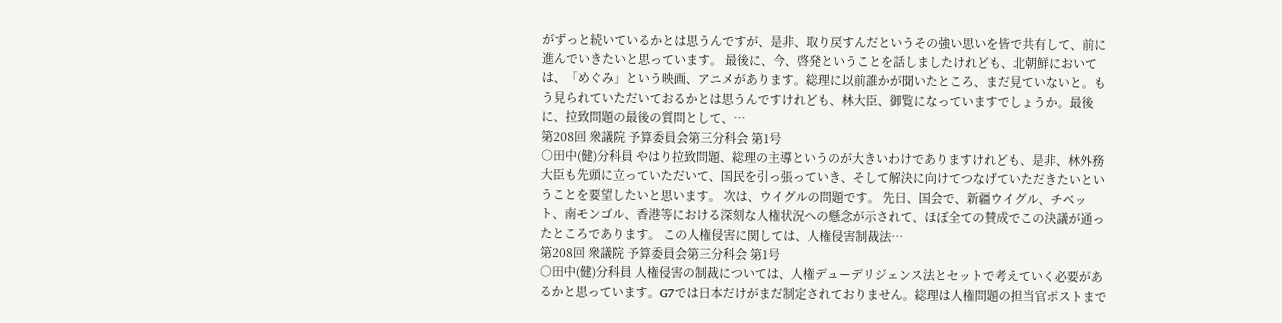がずっと続いているかとは思うんですが、是非、取り戻すんだというその強い思いを皆で共有して、前に進んでいきたいと思っています。 最後に、今、啓発ということを話しましたけれども、北朝鮮においては、「めぐみ」という映画、アニメがあります。総理に以前誰かが聞いたところ、まだ見ていないと。もう見られていただいておるかとは思うんですけれども、林大臣、御覧になっていますでしょうか。最後に、拉致問題の最後の質問として、…
第208回 衆議院 予算委員会第三分科会 第1号
○田中(健)分科員 やはり拉致問題、総理の主導というのが大きいわけでありますけれども、是非、林外務大臣も先頭に立っていただいて、国民を引っ張っていき、そして解決に向けてつなげていただきたいということを要望したいと思います。 次は、ウイグルの問題です。 先日、国会で、新疆ウイグル、チベット、南モンゴル、香港等における深刻な人権状況への懸念が示されて、ほぼ全ての賛成でこの決議が通ったところであります。 この人権侵害に関しては、人権侵害制裁法…
第208回 衆議院 予算委員会第三分科会 第1号
○田中(健)分科員 人権侵害の制裁については、人権デューデリジェンス法とセットで考えていく必要があるかと思っています。G7では日本だけがまだ制定されておりません。総理は人権問題の担当官ポストまで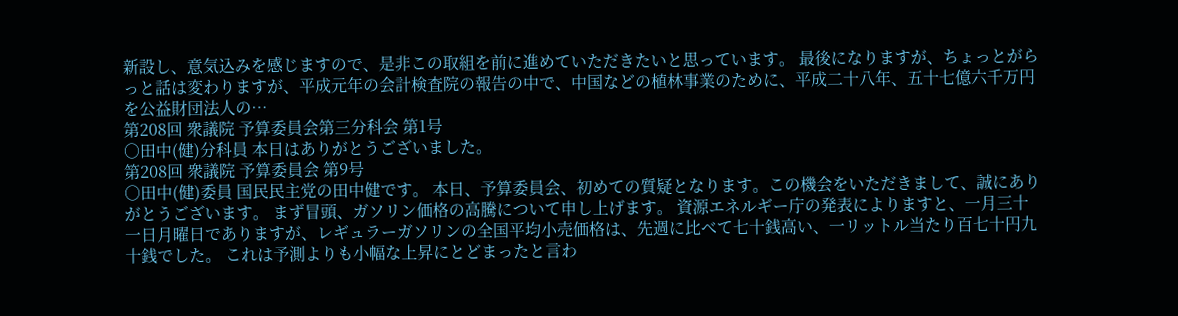新設し、意気込みを感じますので、是非この取組を前に進めていただきたいと思っています。 最後になりますが、ちょっとがらっと話は変わりますが、平成元年の会計検査院の報告の中で、中国などの植林事業のために、平成二十八年、五十七億六千万円を公益財団法人の…
第208回 衆議院 予算委員会第三分科会 第1号
○田中(健)分科員 本日はありがとうございました。
第208回 衆議院 予算委員会 第9号
○田中(健)委員 国民民主党の田中健です。 本日、予算委員会、初めての質疑となります。この機会をいただきまして、誠にありがとうございます。 まず冒頭、ガソリン価格の高騰について申し上げます。 資源エネルギー庁の発表によりますと、一月三十一日月曜日でありますが、レギュラーガソリンの全国平均小売価格は、先週に比べて七十銭高い、一リットル当たり百七十円九十銭でした。 これは予測よりも小幅な上昇にとどまったと言わ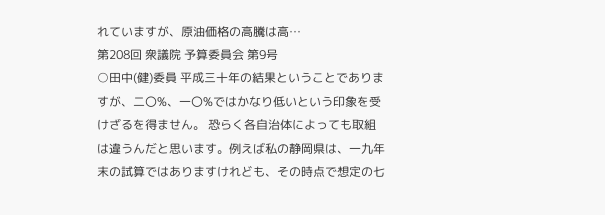れていますが、原油価格の高騰は高…
第208回 衆議院 予算委員会 第9号
○田中(健)委員 平成三十年の結果ということでありますが、二〇%、一〇%ではかなり低いという印象を受けざるを得ません。 恐らく各自治体によっても取組は違うんだと思います。例えば私の静岡県は、一九年末の試算ではありますけれども、その時点で想定の七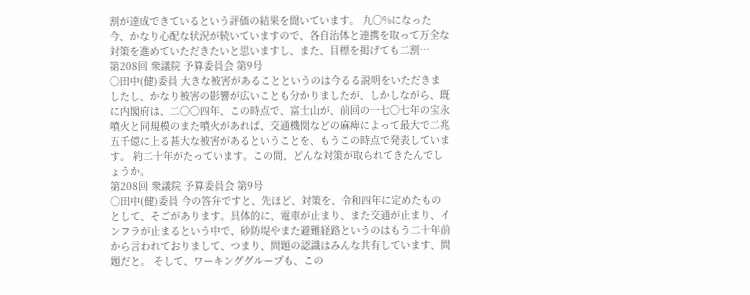割が達成できているという評価の結果を聞いています。 九〇%になった今、かなり心配な状況が続いていますので、各自治体と連携を取って万全な対策を進めていただきたいと思いますし、また、目標を掲げても二割…
第208回 衆議院 予算委員会 第9号
○田中(健)委員 大きな被害があることというのは今るる説明をいただきましたし、かなり被害の影響が広いことも分かりましたが、しかしながら、既に内閣府は、二〇〇四年、この時点で、富士山が、前回の一七〇七年の宝永噴火と同規模のまた噴火があれば、交通機関などの麻痺によって最大で二兆五千億に上る甚大な被害があるということを、もうこの時点で発表しています。 約二十年がたっています。この間、どんな対策が取られてきたんでしょうか。
第208回 衆議院 予算委員会 第9号
○田中(健)委員 今の答弁ですと、先ほど、対策を、令和四年に定めたものとして、そごがあります。具体的に、電車が止まり、また交通が止まり、インフラが止まるという中で、砂防堤やまた避難経路というのはもう二十年前から言われておりまして、つまり、問題の認識はみんな共有しています、問題だと。 そして、ワーキンググループも、この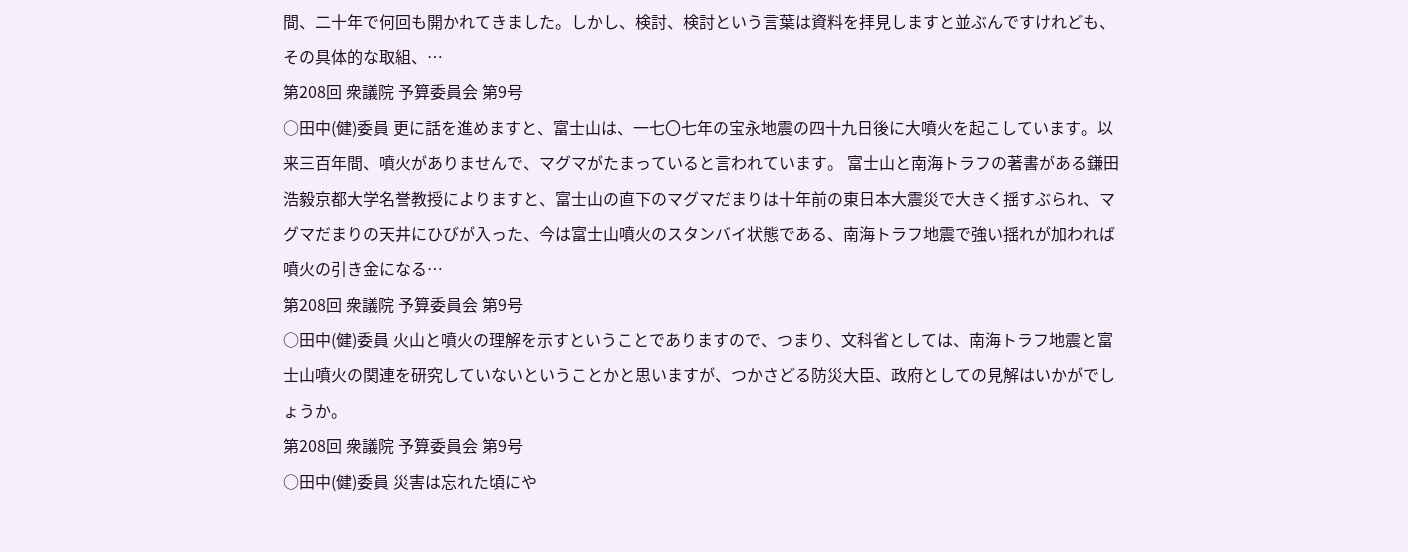間、二十年で何回も開かれてきました。しかし、検討、検討という言葉は資料を拝見しますと並ぶんですけれども、その具体的な取組、…
第208回 衆議院 予算委員会 第9号
○田中(健)委員 更に話を進めますと、富士山は、一七〇七年の宝永地震の四十九日後に大噴火を起こしています。以来三百年間、噴火がありませんで、マグマがたまっていると言われています。 富士山と南海トラフの著書がある鎌田浩毅京都大学名誉教授によりますと、富士山の直下のマグマだまりは十年前の東日本大震災で大きく揺すぶられ、マグマだまりの天井にひびが入った、今は富士山噴火のスタンバイ状態である、南海トラフ地震で強い揺れが加われば噴火の引き金になる…
第208回 衆議院 予算委員会 第9号
○田中(健)委員 火山と噴火の理解を示すということでありますので、つまり、文科省としては、南海トラフ地震と富士山噴火の関連を研究していないということかと思いますが、つかさどる防災大臣、政府としての見解はいかがでしょうか。
第208回 衆議院 予算委員会 第9号
○田中(健)委員 災害は忘れた頃にや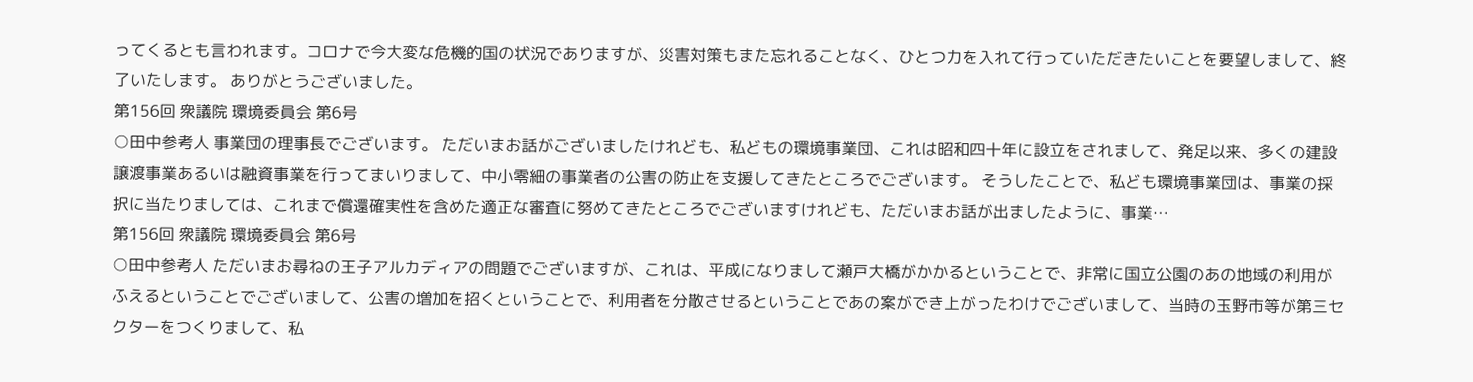ってくるとも言われます。コロナで今大変な危機的国の状況でありますが、災害対策もまた忘れることなく、ひとつ力を入れて行っていただきたいことを要望しまして、終了いたします。 ありがとうございました。
第156回 衆議院 環境委員会 第6号
○田中参考人 事業団の理事長でございます。 ただいまお話がございましたけれども、私どもの環境事業団、これは昭和四十年に設立をされまして、発足以来、多くの建設譲渡事業あるいは融資事業を行ってまいりまして、中小零細の事業者の公害の防止を支援してきたところでございます。 そうしたことで、私ども環境事業団は、事業の採択に当たりましては、これまで償還確実性を含めた適正な審査に努めてきたところでございますけれども、ただいまお話が出ましたように、事業…
第156回 衆議院 環境委員会 第6号
○田中参考人 ただいまお尋ねの王子アルカディアの問題でございますが、これは、平成になりまして瀬戸大橋がかかるということで、非常に国立公園のあの地域の利用がふえるということでございまして、公害の増加を招くということで、利用者を分散させるということであの案ができ上がったわけでございまして、当時の玉野市等が第三セクターをつくりまして、私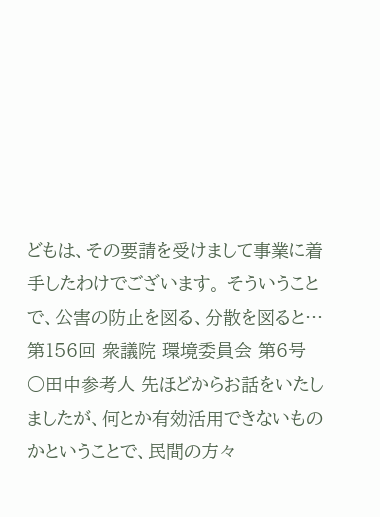どもは、その要請を受けまして事業に着手したわけでございます。 そういうことで、公害の防止を図る、分散を図ると…
第156回 衆議院 環境委員会 第6号
○田中参考人 先ほどからお話をいたしましたが、何とか有効活用できないものかということで、民間の方々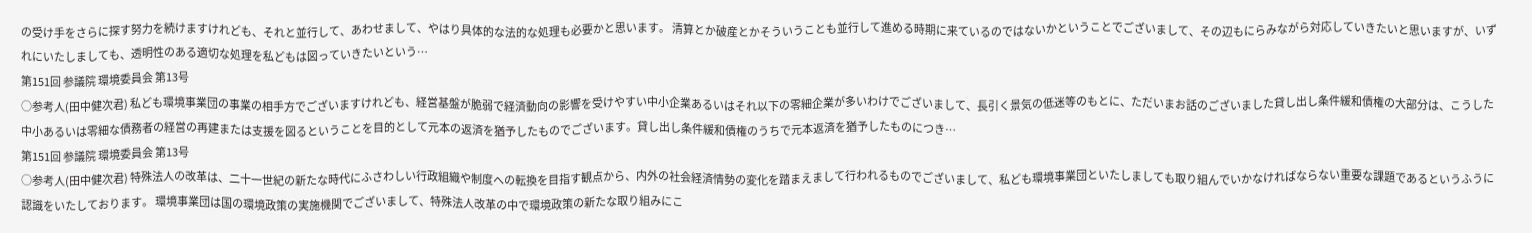の受け手をさらに探す努力を続けますけれども、それと並行して、あわせまして、やはり具体的な法的な処理も必要かと思います。 清算とか破産とかそういうことも並行して進める時期に来ているのではないかということでございまして、その辺もにらみながら対応していきたいと思いますが、いずれにいたしましても、透明性のある適切な処理を私どもは図っていきたいという…
第151回 参議院 環境委員会 第13号
○参考人(田中健次君) 私ども環境事業団の事業の相手方でございますけれども、経営基盤が脆弱で経済動向の影響を受けやすい中小企業あるいはそれ以下の零細企業が多いわけでございまして、長引く景気の低迷等のもとに、ただいまお話のございました貸し出し条件緩和債権の大部分は、こうした中小あるいは零細な債務者の経営の再建または支援を図るということを目的として元本の返済を猶予したものでございます。貸し出し条件緩和債権のうちで元本返済を猶予したものにつき…
第151回 参議院 環境委員会 第13号
○参考人(田中健次君) 特殊法人の改革は、二十一世紀の新たな時代にふさわしい行政組織や制度への転換を目指す観点から、内外の社会経済情勢の変化を踏まえまして行われるものでございまして、私ども環境事業団といたしましても取り組んでいかなければならない重要な課題であるというふうに認識をいたしております。 環境事業団は国の環境政策の実施機関でございまして、特殊法人改革の中で環境政策の新たな取り組みにこ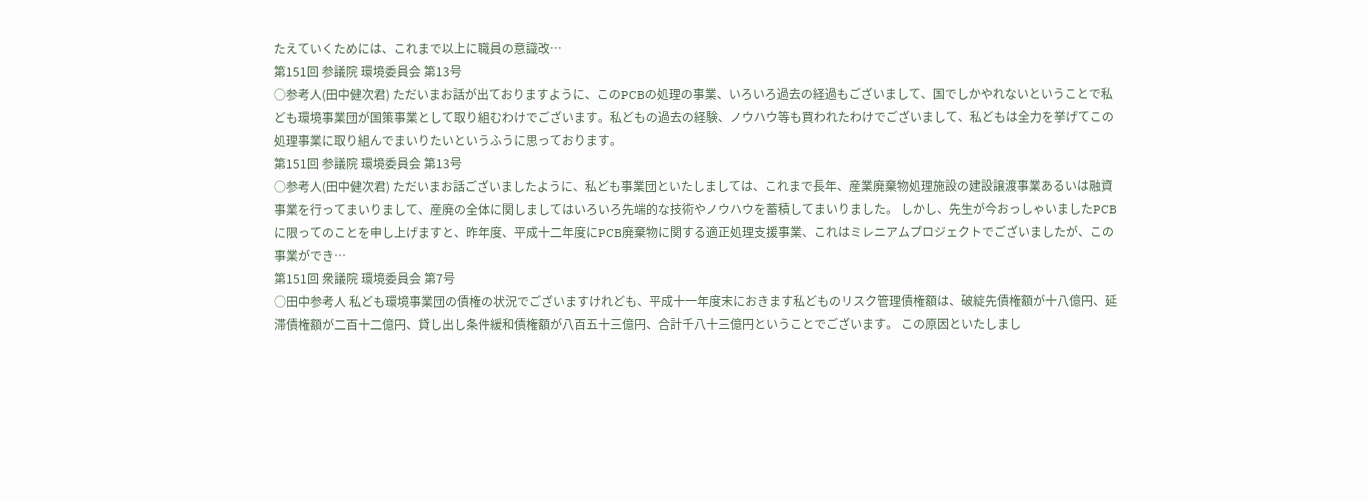たえていくためには、これまで以上に職員の意識改…
第151回 参議院 環境委員会 第13号
○参考人(田中健次君) ただいまお話が出ておりますように、このPCBの処理の事業、いろいろ過去の経過もございまして、国でしかやれないということで私ども環境事業団が国策事業として取り組むわけでございます。私どもの過去の経験、ノウハウ等も買われたわけでございまして、私どもは全力を挙げてこの処理事業に取り組んでまいりたいというふうに思っております。
第151回 参議院 環境委員会 第13号
○参考人(田中健次君) ただいまお話ございましたように、私ども事業団といたしましては、これまで長年、産業廃棄物処理施設の建設譲渡事業あるいは融資事業を行ってまいりまして、産廃の全体に関しましてはいろいろ先端的な技術やノウハウを蓄積してまいりました。 しかし、先生が今おっしゃいましたPCBに限ってのことを申し上げますと、昨年度、平成十二年度にPCB廃棄物に関する適正処理支援事業、これはミレニアムプロジェクトでございましたが、この事業ができ…
第151回 衆議院 環境委員会 第7号
○田中参考人 私ども環境事業団の債権の状況でございますけれども、平成十一年度末におきます私どものリスク管理債権額は、破綻先債権額が十八億円、延滞債権額が二百十二億円、貸し出し条件緩和債権額が八百五十三億円、合計千八十三億円ということでございます。 この原因といたしまし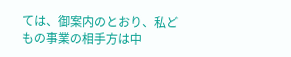ては、御案内のとおり、私どもの事業の相手方は中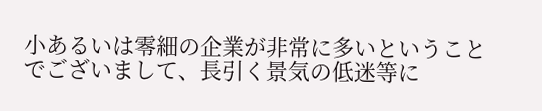小あるいは零細の企業が非常に多いということでございまして、長引く景気の低迷等に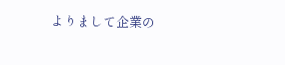よりまして企業の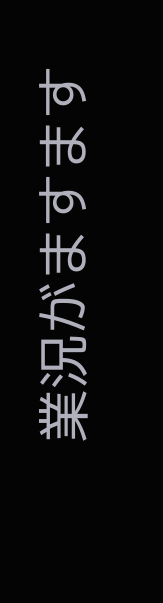業況がますます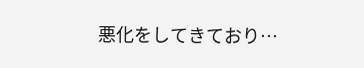悪化をしてきており…